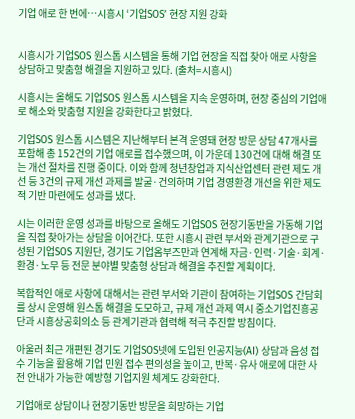기업 애로 한 번에…시흥시 ‘기업SOS’ 현장 지원 강화


시흥시가 기업SOS 원스톱 시스템을 통해 기업 현장을 직접 찾아 애로 사항을 상담하고 맞춤형 해결을 지원하고 있다. (출처=시흥시)

시흥시는 올해도 기업SOS 원스톱 시스템을 지속 운영하며, 현장 중심의 기업애로 해소와 맞춤형 지원을 강화한다고 밝혔다.

기업SOS 원스톱 시스템은 지난해부터 본격 운영돼 현장 방문 상담 47개사를 포함해 총 152건의 기업 애로를 접수했으며, 이 가운데 130건에 대해 해결 또는 개선 절차를 진행 중이다. 이와 함께 청년창업과 지식산업센터 관련 제도 개선 등 3건의 규제 개선 과제를 발굴·건의하며 기업 경영환경 개선을 위한 제도적 기반 마련에도 성과를 냈다.

시는 이러한 운영 성과를 바탕으로 올해도 기업SOS 현장기동반을 가동해 기업을 직접 찾아가는 상담을 이어간다. 또한 시흥시 관련 부서와 관계기관으로 구성된 기업SOS 지원단, 경기도 기업옴부즈만과 연계해 자금·인력·기술·회계·환경·노무 등 전문 분야별 맞춤형 상담과 해결을 추진할 계획이다.

복합적인 애로 사항에 대해서는 관련 부서와 기관이 참여하는 기업SOS 간담회를 상시 운영해 원스톱 해결을 도모하고, 규제 개선 과제 역시 중소기업진흥공단과 시흥상공회의소 등 관계기관과 협력해 적극 추진할 방침이다.

아울러 최근 개편된 경기도 기업SOS넷에 도입된 인공지능(AI) 상담과 음성 접수 기능을 활용해 기업 민원 접수 편의성을 높이고, 반복·유사 애로에 대한 사전 안내가 가능한 예방형 기업지원 체계도 강화한다.

기업애로 상담이나 현장기동반 방문을 희망하는 기업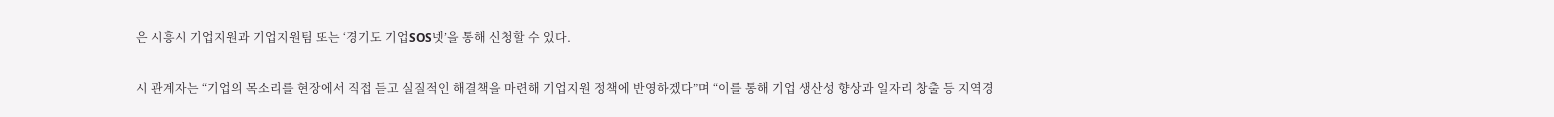은 시흥시 기업지원과 기업지원팀 또는 ‘경기도 기업SOS넷’을 통해 신청할 수 있다.

시 관계자는 “기업의 목소리를 현장에서 직접 듣고 실질적인 해결책을 마련해 기업지원 정책에 반영하겠다”며 “이를 통해 기업 생산성 향상과 일자리 창출 등 지역경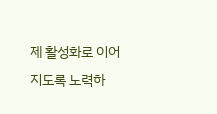제 활성화로 이어지도록 노력하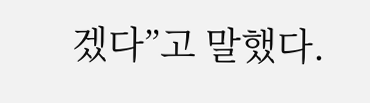겠다”고 말했다.